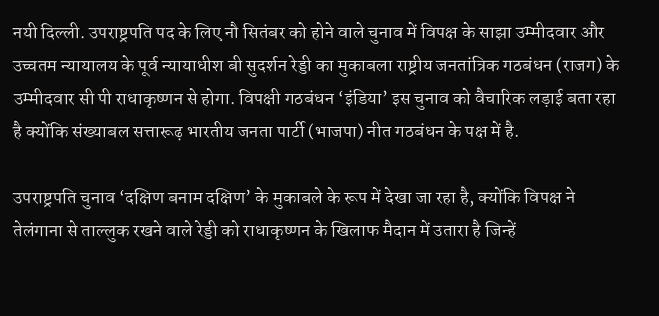नयी दिल्ली. उपराष्ट्रपति पद के लिए नौ सितंबर को होने वाले चुनाव में विपक्ष के साझा उम्मीदवार और उच्चतम न्यायालय के पूर्व न्यायाधीश बी सुदर्शन रेड्डी का मुकाबला राष्ट्रीय जनतांत्रिक गठबंधन (राजग) के उम्मीदवार सी पी राधाकृष्णन से होगा. विपक्षी गठबंधन ‘इंडिया’ इस चुनाव को वैचारिक लड़ाई बता रहा है क्योंकि संख्याबल सत्तारूढ़ भारतीय जनता पार्टी (भाजपा) नीत गठबंधन के पक्ष में है.

उपराष्ट्रपति चुनाव ‘दक्षिण बनाम दक्षिण’ के मुकाबले के रूप में देखा जा रहा है, क्योंकि विपक्ष ने तेलंगाना से ताल्लुक रखने वाले रेड्डी को राधाकृष्णन के खिलाफ मैदान में उतारा है जिन्हें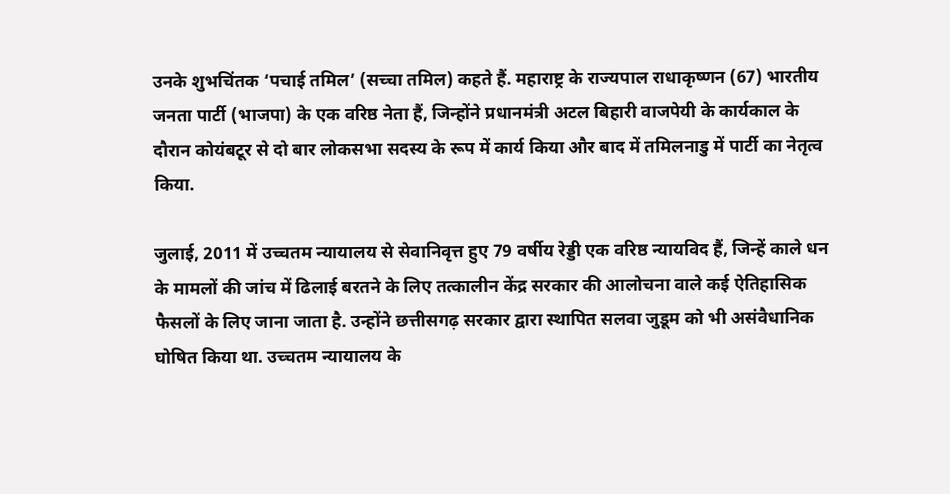उनके शुभचिंतक ‘पचाई तमिल’ (सच्चा तमिल) कहते हैं. महाराष्ट्र के राज्यपाल राधाकृष्णन (67) भारतीय जनता पार्टी (भाजपा) के एक वरिष्ठ नेता हैं, जिन्होंने प्रधानमंत्री अटल बिहारी वाजपेयी के कार्यकाल के दौरान कोयंबटूर से दो बार लोकसभा सदस्य के रूप में कार्य किया और बाद में तमिलनाडु में पार्टी का नेतृत्व किया.

जुलाई, 2011 में उच्चतम न्यायालय से सेवानिवृत्त हुए 79 वर्षीय रेड्डी एक वरिष्ठ न्यायविद हैं, जिन्हें काले धन के मामलों की जांच में ढिलाई बरतने के लिए तत्कालीन केंद्र सरकार की आलोचना वाले कई ऐतिहासिक फैसलों के लिए जाना जाता है. उन्होंने छत्तीसगढ़ सरकार द्वारा स्थापित सलवा जुडूम को भी असंवैधानिक घोषित किया था. उच्चतम न्यायालय के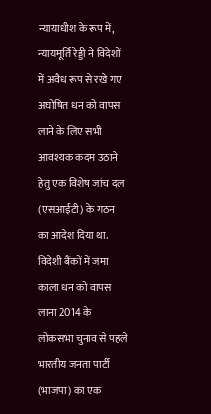न्यायाधीश के रूप में, न्यायमूर्ति रेड्डी ने विदेशों में अवैध रूप से रखे गए अघोषित धन को वापस लाने के लिए सभी आवश्यक कदम उठाने हेतु एक विशेष जांच दल (एसआईटी) के गठन का आदेश दिया था. विदेशी बैंकों में जमा काला धन को वापस लाना 2014 के लोकसभा चुनाव से पहले भारतीय जनता पार्टी (भाजपा) का एक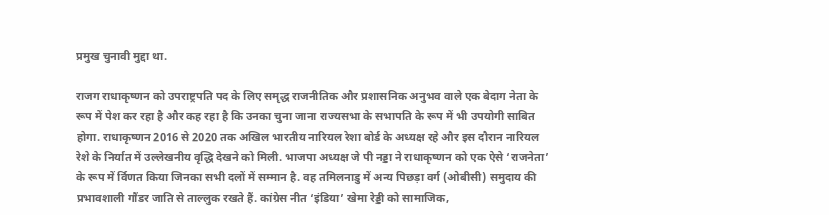प्रमुख चुनावी मुद्दा था.

राजग राधाकृष्णन को उपराष्ट्रपति पद के लिए समृद्ध राजनीतिक और प्रशासनिक अनुभव वाले एक बेदाग नेता के रूप में पेश कर रहा है और कह रहा है कि उनका चुना जाना राज्यसभा के सभापति के रूप में भी उपयोगी साबित होगा. राधाकृष्णन 2016 से 2020 तक अखिल भारतीय नारियल रेशा बोर्ड के अध्यक्ष रहे और इस दौरान नारियल रेशे के निर्यात में उल्लेखनीय वृद्धि देखने को मिली. भाजपा अध्यक्ष जे पी नड्डा ने राधाकृष्णन को एक ऐसे ‘राजनेता’ के रूप में र्विणत किया जिनका सभी दलों में सम्मान है. वह तमिलनाडु में अन्य पिछड़ा वर्ग (ओबीसी) समुदाय की प्रभावशाली गौंडर जाति से ताल्लुक रखते हैं. कांग्रेस नीत ‘इंडिया’ खेमा रेड्डी को सामाजिक,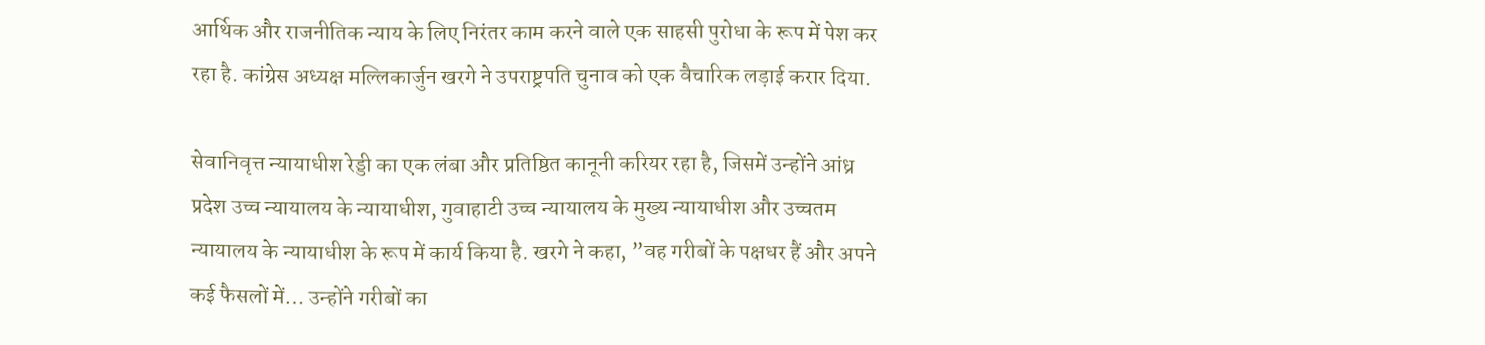आर्थिक और राजनीतिक न्याय के लिए निरंतर काम करने वाले एक साहसी पुरोधा के रूप में पेश कर रहा है. कांग्रेस अध्यक्ष मल्लिकार्जुन खरगे ने उपराष्ट्रपति चुनाव को एक वैचारिक लड़ाई करार दिया.

सेवानिवृत्त न्यायाधीश रेड्डी का एक लंबा और प्रतिष्ठित कानूनी करियर रहा है, जिसमें उन्होंने आंध्र प्रदेश उच्च न्यायालय के न्यायाधीश, गुवाहाटी उच्च न्यायालय के मुख्य न्यायाधीश और उच्चतम न्यायालय के न्यायाधीश के रूप में कार्य किया है. खरगे ने कहा, ”वह गरीबों के पक्षधर हैं और अपने कई फैसलों में… उन्होंने गरीबों का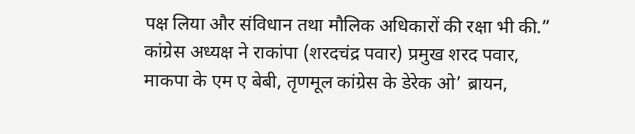पक्ष लिया और संविधान तथा मौलिक अधिकारों की रक्षा भी की.” कांग्रेस अध्यक्ष ने राकांपा (शरदचंद्र पवार) प्रमुख शरद पवार, माकपा के एम ए बेबी, तृणमूल कांग्रेस के डेरेक ओ’ ब्रायन,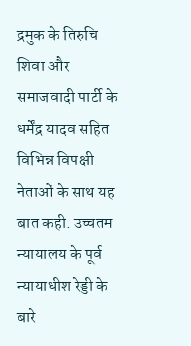द्रमुक के तिरुचि शिवा और समाजवादी पार्टी के धर्मेंद्र यादव सहित विभिन्न विपक्षी नेताओं के साथ यह बात कही. उच्चतम न्यायालय के पूर्व न्यायाधीश रेड्डी के बारे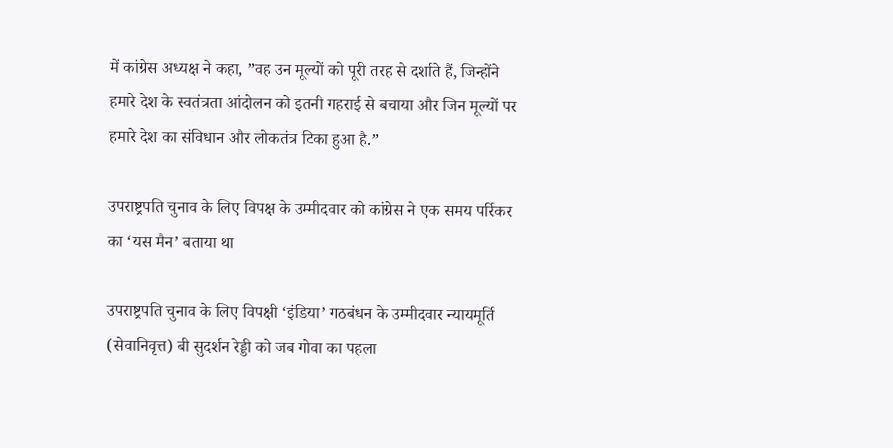में कांग्रेस अध्यक्ष ने कहा, ”वह उन मूल्यों को पूरी तरह से दर्शाते हैं, जिन्होंने हमारे देश के स्वतंत्रता आंदोलन को इतनी गहराई से बचाया और जिन मूल्यों पर हमारे देश का संविधान और लोकतंत्र टिका हुआ है.”

उपराष्ट्रपति चुनाव के लिए विपक्ष के उम्मीदवार को कांग्रेस ने एक समय पर्रिकर का ‘यस मैन’ बताया था

उपराष्ट्रपति चुनाव के लिए विपक्षी ‘इंडिया’ गठबंधन के उम्मीदवार न्यायमूर्ति (सेवानिवृत्त) बी सुदर्शन रेड्डी को जब गोवा का पहला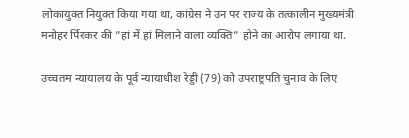लोकायुक्त नियुक्त किया गया था, कांग्रेस ने उन पर राज्य के तत्कालीन मुख्यमंत्री मनोहर र्पिरकर की ”हां में हां मिलाने वाला व्यक्ति” होने का आरोप लगाया था.

उच्चतम न्यायालय के पूर्व न्यायाधीश रेड्डी (79) को उपराष्ट्रपति चुनाव के लिए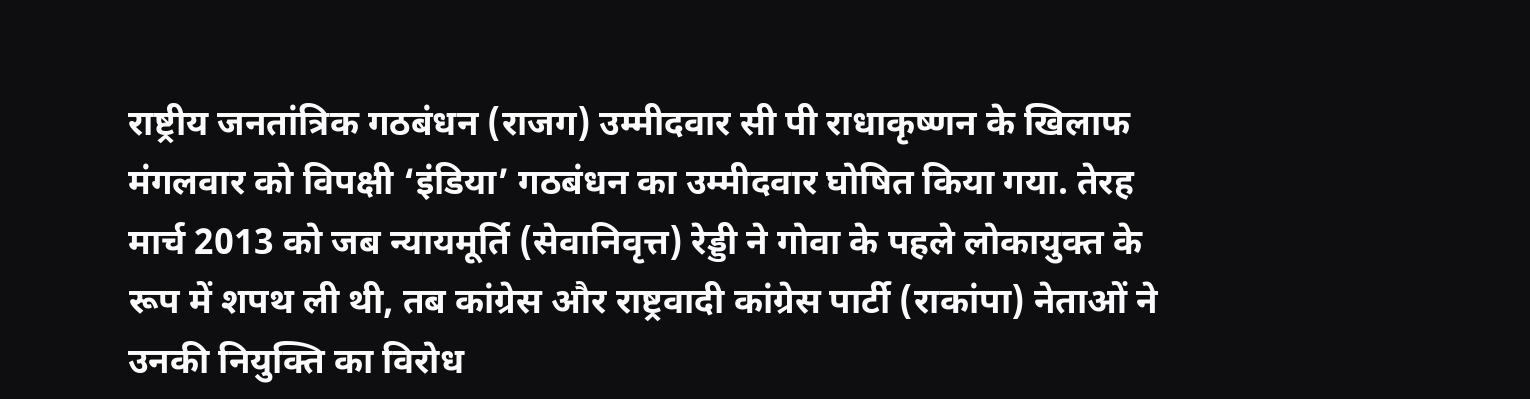राष्ट्रीय जनतांत्रिक गठबंधन (राजग) उम्मीदवार सी पी राधाकृष्णन के खिलाफ मंगलवार को विपक्षी ‘इंडिया’ गठबंधन का उम्मीदवार घोषित किया गया. तेरह मार्च 2013 को जब न्यायमूर्ति (सेवानिवृत्त) रेड्डी ने गोवा के पहले लोकायुक्त के रूप में शपथ ली थी, तब कांग्रेस और राष्ट्रवादी कांग्रेस पार्टी (राकांपा) नेताओं ने उनकी नियुक्ति का विरोध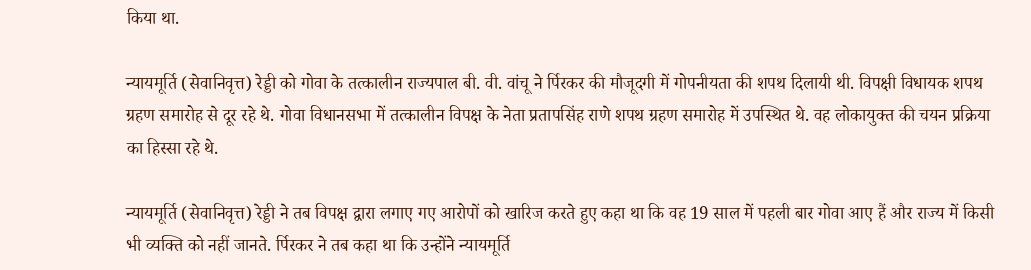किया था.

न्यायमूर्ति (सेवानिवृत्त) रेड्डी को गोवा के तत्कालीन राज्यपाल बी. वी. वांचू ने र्पिरकर की मौजूदगी में गोपनीयता की शपथ दिलायी थी. विपक्षी विधायक शपथ ग्रहण समारोह से दूर रहे थे. गोवा विधानसभा में तत्कालीन विपक्ष के नेता प्रतापसिंह राणे शपथ ग्रहण समारोह में उपस्थित थे. वह लोकायुक्त की चयन प्रक्रिया का हिस्सा रहे थे.

न्यायमूर्ति (सेवानिवृत्त) रेड्डी ने तब विपक्ष द्वारा लगाए गए आरोपों को खारिज करते हुए कहा था कि वह 19 साल में पहली बार गोवा आए हैं और राज्य में किसी भी व्यक्ति को नहीं जानते. र्पिरकर ने तब कहा था कि उन्होंने न्यायमूर्ति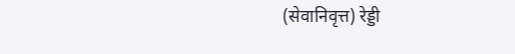(सेवानिवृत्त) रेड्डी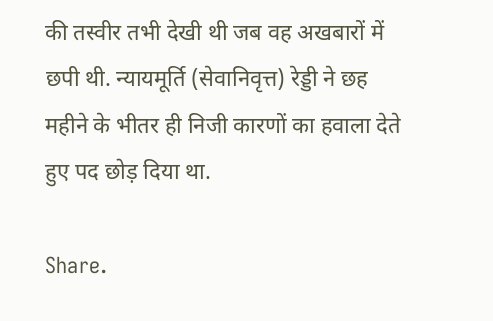की तस्वीर तभी देखी थी जब वह अखबारों में छपी थी. न्यायमूर्ति (सेवानिवृत्त) रेड्डी ने छह महीने के भीतर ही निजी कारणों का हवाला देते हुए पद छोड़ दिया था.

Share.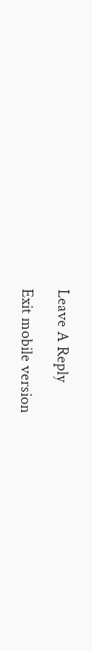Leave A Reply

Exit mobile version